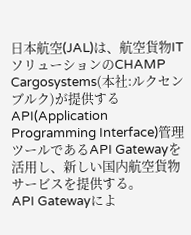日本航空(JAL)は、航空貨物ITソリューションのCHAMP Cargosystems(本社:ルクセンブルク)が提供するAPI(Application Programming Interface)管理ツールであるAPI Gatewayを活用し、新しい国内航空貨物サービスを提供する。
API Gatewayによ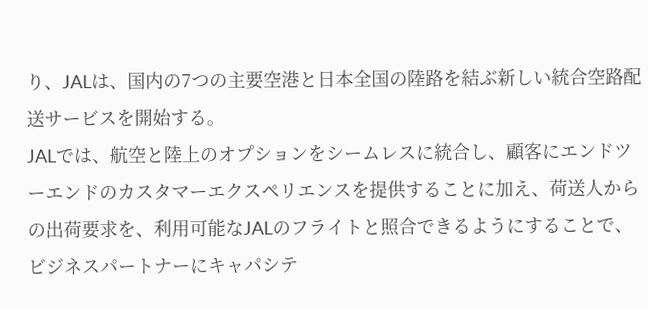り、JALは、国内の7つの主要空港と日本全国の陸路を結ぶ新しい統合空路配送サービスを開始する。
JALでは、航空と陸上のオプションをシームレスに統合し、顧客にエンドツーエンドのカスタマーエクスペリエンスを提供することに加え、荷送人からの出荷要求を、利用可能なJALのフライトと照合できるようにすることで、ビジネスパートナーにキャパシテ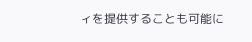ィを提供することも可能に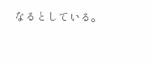なるとしている。